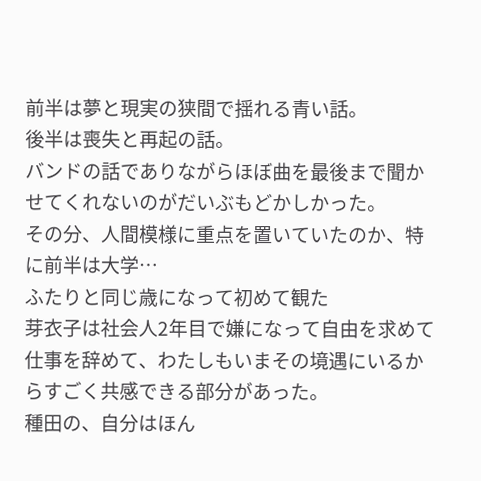前半は夢と現実の狭間で揺れる青い話。
後半は喪失と再起の話。
バンドの話でありながらほぼ曲を最後まで聞かせてくれないのがだいぶもどかしかった。
その分、人間模様に重点を置いていたのか、特に前半は大学…
ふたりと同じ歳になって初めて観た
芽衣子は社会人2年目で嫌になって自由を求めて仕事を辞めて、わたしもいまその境遇にいるからすごく共感できる部分があった。
種田の、自分はほん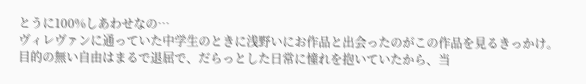とうに100%しあわせなの…
ヴィレヴァンに通っていた中学生のときに浅野いにお作品と出会ったのがこの作品を見るきっかけ。
目的の無い自由はまるで退屈で、だらっとした日常に憧れを抱いていたから、当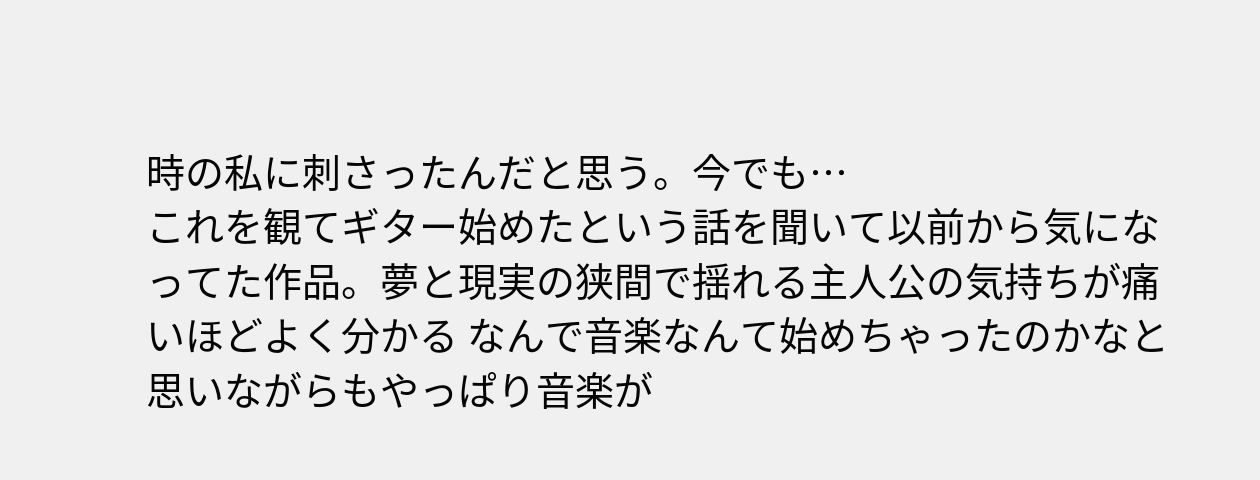時の私に刺さったんだと思う。今でも…
これを観てギター始めたという話を聞いて以前から気になってた作品。夢と現実の狭間で揺れる主人公の気持ちが痛いほどよく分かる なんで音楽なんて始めちゃったのかなと思いながらもやっぱり音楽が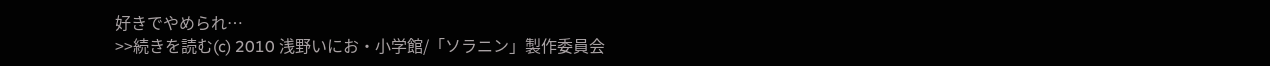好きでやめられ…
>>続きを読む(c) 2010 浅野いにお・小学館/「ソラニン」製作委員会